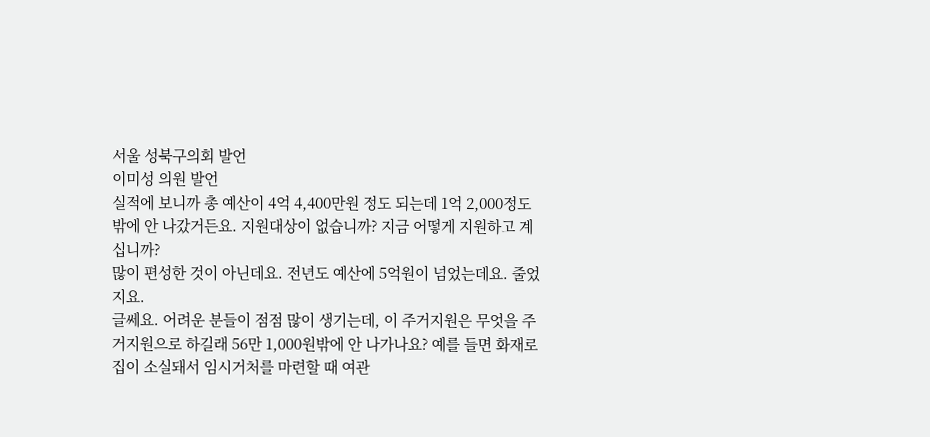서울 성북구의회 발언
이미성 의원 발언
실적에 보니까 총 예산이 4억 4,400만원 정도 되는데 1억 2,000정도밖에 안 나갔거든요. 지원대상이 없습니까? 지금 어떻게 지원하고 계십니까?
많이 편성한 것이 아닌데요. 전년도 예산에 5억원이 넘었는데요. 줄었지요.
글쎄요. 어려운 분들이 점점 많이 생기는데, 이 주거지원은 무엇을 주거지원으로 하길래 56만 1,000원밖에 안 나가나요? 예를 들면 화재로 집이 소실돼서 임시거처를 마련할 때 여관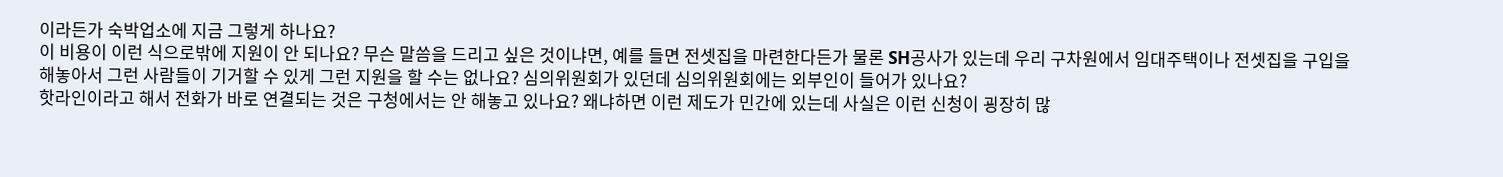이라든가 숙박업소에 지금 그렇게 하나요?
이 비용이 이런 식으로밖에 지원이 안 되나요? 무슨 말씀을 드리고 싶은 것이냐면, 예를 들면 전셋집을 마련한다든가 물론 SH공사가 있는데 우리 구차원에서 임대주택이나 전셋집을 구입을 해놓아서 그런 사람들이 기거할 수 있게 그런 지원을 할 수는 없나요? 심의위원회가 있던데 심의위원회에는 외부인이 들어가 있나요?
핫라인이라고 해서 전화가 바로 연결되는 것은 구청에서는 안 해놓고 있나요? 왜냐하면 이런 제도가 민간에 있는데 사실은 이런 신청이 굉장히 많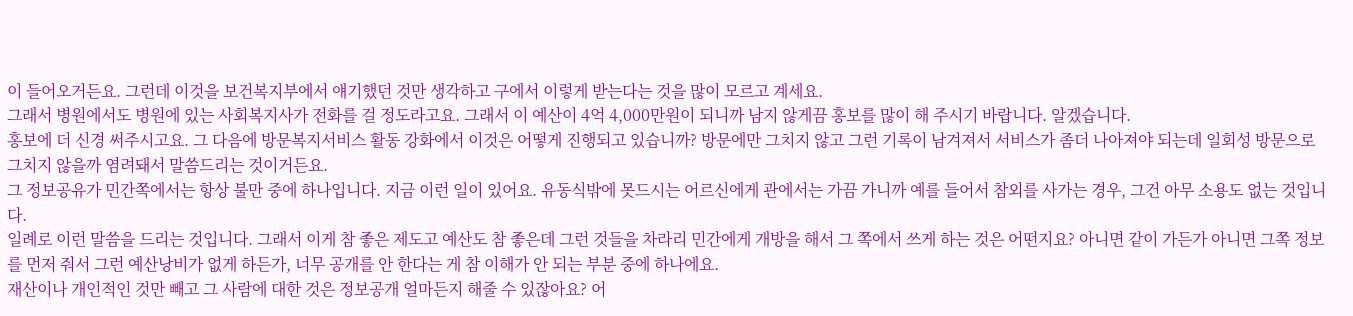이 들어오거든요. 그런데 이것을 보건복지부에서 얘기했던 것만 생각하고 구에서 이렇게 받는다는 것을 많이 모르고 계세요.
그래서 병원에서도 병원에 있는 사회복지사가 전화를 걸 정도라고요. 그래서 이 예산이 4억 4,000만원이 되니까 남지 않게끔 홍보를 많이 해 주시기 바랍니다. 알겠습니다.
홍보에 더 신경 써주시고요. 그 다음에 방문복지서비스 활동 강화에서 이것은 어떻게 진행되고 있습니까? 방문에만 그치지 않고 그런 기록이 남겨져서 서비스가 좀더 나아져야 되는데 일회성 방문으로 그치지 않을까 염려돼서 말씀드리는 것이거든요.
그 정보공유가 민간쪽에서는 항상 불만 중에 하나입니다. 지금 이런 일이 있어요. 유동식밖에 못드시는 어르신에게 관에서는 가끔 가니까 예를 들어서 참외를 사가는 경우, 그건 아무 소용도 없는 것입니다.
일례로 이런 말씀을 드리는 것입니다. 그래서 이게 참 좋은 제도고 예산도 참 좋은데 그런 것들을 차라리 민간에게 개방을 해서 그 쪽에서 쓰게 하는 것은 어떤지요? 아니면 같이 가든가 아니면 그쪽 정보를 먼저 줘서 그런 예산낭비가 없게 하든가, 너무 공개를 안 한다는 게 참 이해가 안 되는 부분 중에 하나에요.
재산이나 개인적인 것만 빼고 그 사람에 대한 것은 정보공개 얼마든지 해줄 수 있잖아요? 어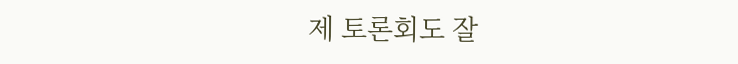제 토론회도 잘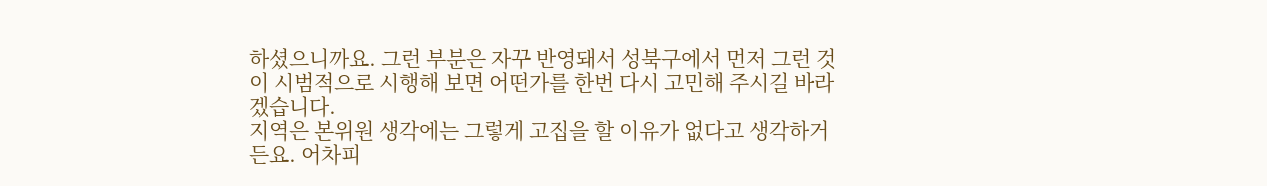하셨으니까요. 그런 부분은 자꾸 반영돼서 성북구에서 먼저 그런 것이 시범적으로 시행해 보면 어떤가를 한번 다시 고민해 주시길 바라겠습니다.
지역은 본위원 생각에는 그렇게 고집을 할 이유가 없다고 생각하거든요. 어차피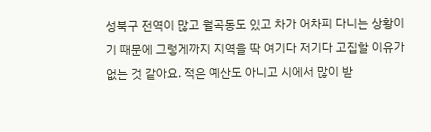성북구 전역이 많고 월곡동도 있고 차가 어차피 다니는 상황이기 때문에 그렇게까지 지역을 딱 여기다 저기다 고집할 이유가 없는 것 같아요. 적은 예산도 아니고 시에서 많이 받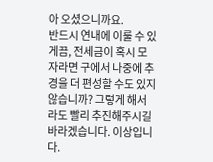아 오셨으니까요.
반드시 연내에 이룰 수 있게끔, 전세금이 혹시 모자라면 구에서 나중에 추경을 더 편성할 수도 있지 않습니까? 그렇게 해서라도 빨리 추진해주시길 바라겠습니다. 이상입니다.